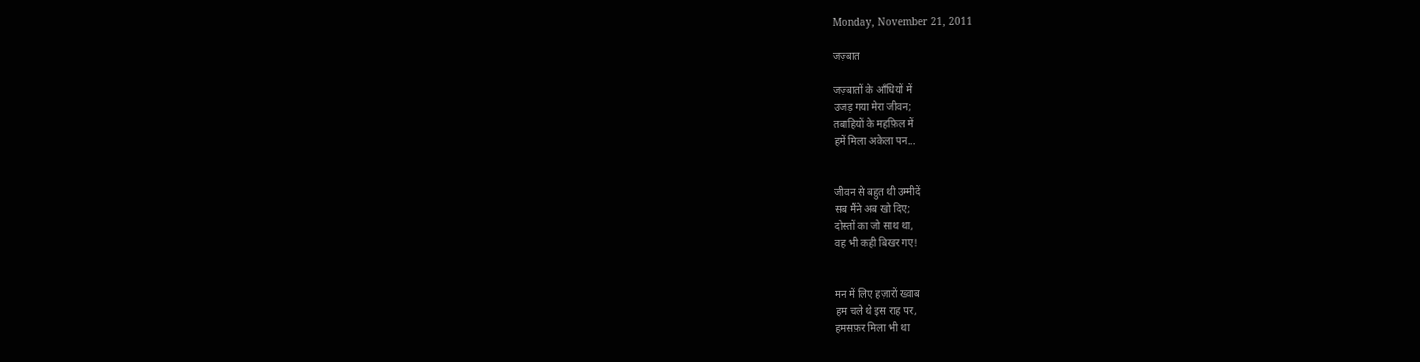Monday, November 21, 2011

जज़्बात

जज़्बातों के आँधियों में
उजड़ गया मेरा जीवन;
तबाहियों के महफ़िल में
हमें मिला अकेला पन...


जीवन से बहुत थी उम्मीदें
सब मैंने अब खो दिए;
दोस्तों का जो साथ था,
वह भी कही बिखर गए!


मन में लिए हज़ारों ख्वाब
हम चले थे इस राह पर,
हमसफ़र मिला भी था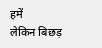हमें
लेकिन बिछड़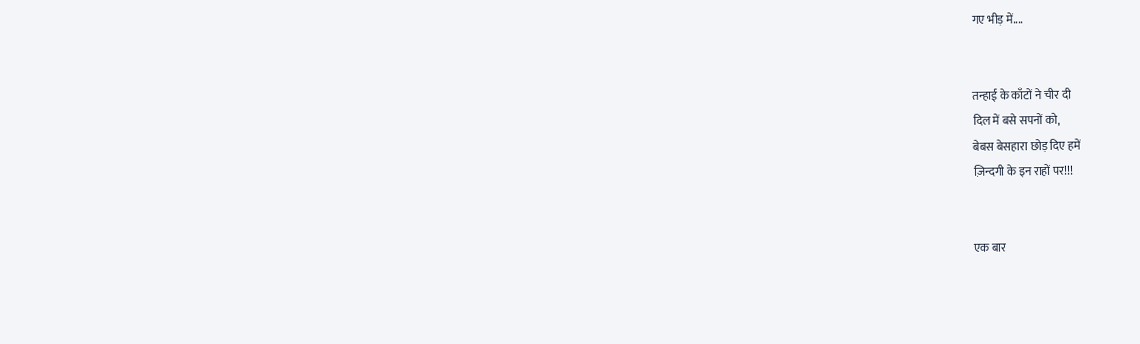गए भीड़ में....


तन्हाई के काँटों ने चीर दी
दिल में बसे सपनों को,
बेबस बेसहारा छोड़ दिए हमें
ज़िन्दगी के इन राहों पर!!!


एक बार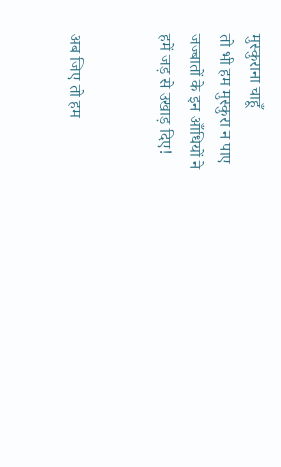मुस्कुराना चाहूँ
तो भी हम मुस्कुरा न पाए
जज्बातों के इन आँधियों ने
हमें जड़ से उखाड़ दिए!


अब जिए तो हम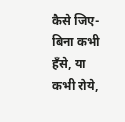कैसे जिए-
बिना कभी हँसे, या कभी रोये,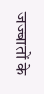जज्बातों के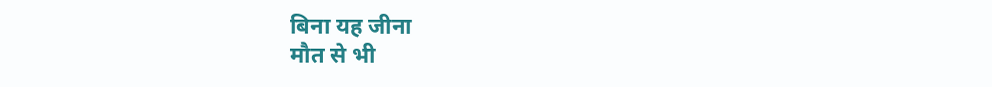बिना यह जीना
मौत से भी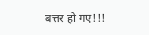बत्तर हो गए!!!